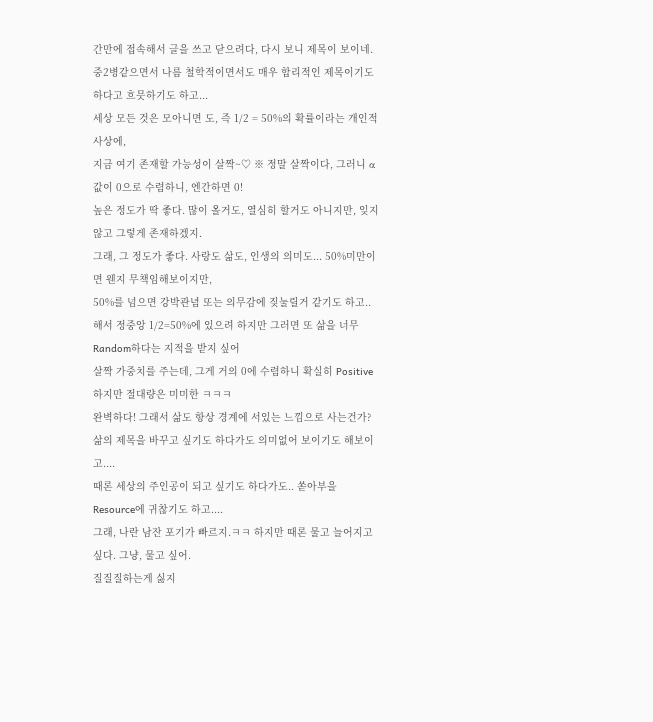간만에 접속해서 글을 쓰고 닫으려다, 다시 보니 제목이 보이네.
중2병같으면서 나름 철학적이면서도 매우 합리적인 제목이기도 하다고 흐믓하기도 하고...
세상 모든 것은 모아니면 도, 즉 1/2 = 50%의 확률이라는 개인적 사상에,
지금 여기 존재할 가능성이 살짝~♡ ※ 정말 살짝이다, 그러니 α값이 0으로 수렴하니, 엔간하면 0!
높은 정도가 딱 좋다. 많이 올거도, 열심히 할거도 아니지만, 잊지않고 그렇게 존재하겠지.
그래, 그 정도가 좋다. 사랑도 삶도, 인생의 의미도... 50%미만이면 웬지 무책임해보이지만,
50%를 넘으면 강박관념 또는 의무감에 짖눌릴거 같기도 하고..
해서 정중앙 1/2=50%에 있으려 하지만 그러면 또 삶을 너무 Random하다는 지적을 받지 싶어
살짝 가중치를 주는데, 그게 거의 0에 수렴하니 확실히 Positive하지만 절대량은 미미한 ㅋㅋㅋ
완벽하다! 그래서 삶도 항상 경계에 서있는 느낌으로 사는건가?
삶의 제목을 바꾸고 싶기도 하다가도 의미없어 보이기도 해보이고....
때론 세상의 주인공이 되고 싶기도 하다가도.. 쏟아부을 Resource에 귀찮기도 하고....
그래, 나란 남잔 포기가 빠르지.ㅋㅋ 하지만 때론 물고 늘어지고 싶다. 그냥, 물고 싶어.
질질질하는게 싫지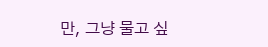만, 그냥 물고 싶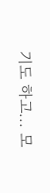기도 하고... 모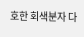호한 회색분자 다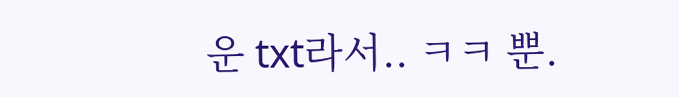운 txt라서.. ㅋㅋ 뿐.